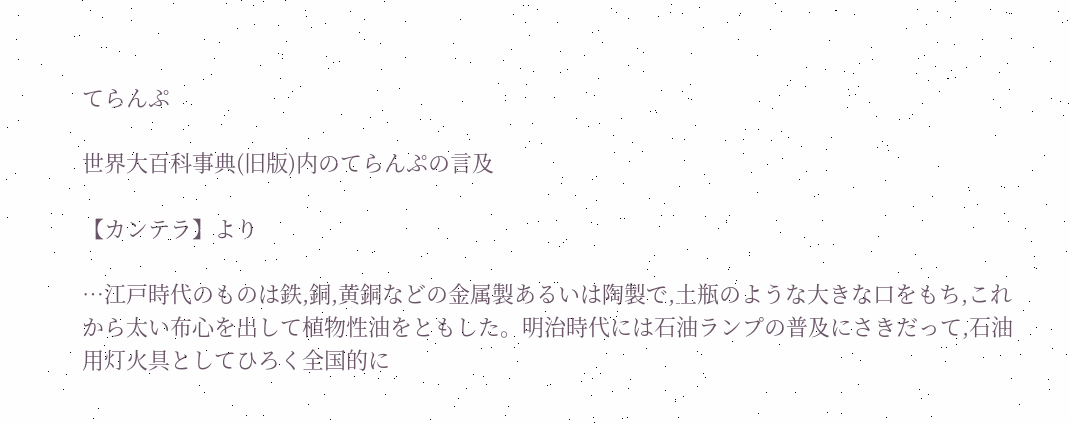てらんぷ

世界大百科事典(旧版)内のてらんぷの言及

【カンテラ】より

…江戸時代のものは鉄,銅,黄銅などの金属製あるいは陶製で,土瓶のような大きな口をもち,これから太い布心を出して植物性油をともした。明治時代には石油ランプの普及にさきだって,石油用灯火具としてひろく全国的に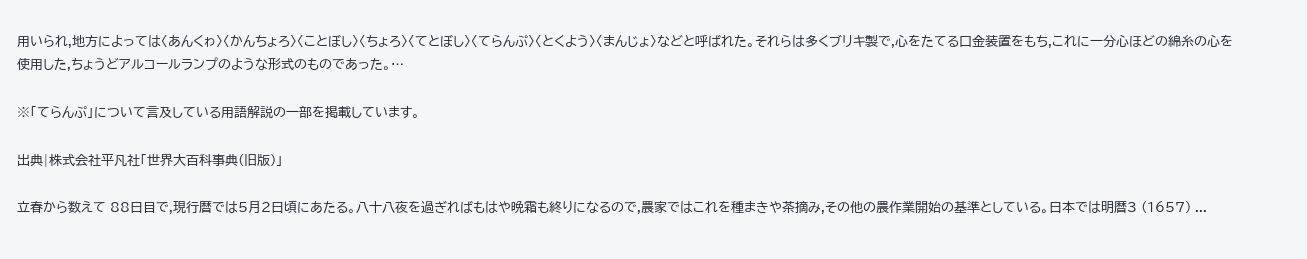用いられ,地方によっては〈あんくゎ〉〈かんちょろ〉〈ことぼし〉〈ちょろ〉〈てとぼし〉〈てらんぷ〉〈とくよう〉〈まんじょ〉などと呼ばれた。それらは多くブリキ製で,心をたてる口金装置をもち,これに一分心ほどの綿糸の心を使用した,ちょうどアルコールランプのような形式のものであった。…

※「てらんぷ」について言及している用語解説の一部を掲載しています。

出典|株式会社平凡社「世界大百科事典(旧版)」

立春から数えて 88日目で,現行暦では5月2日頃にあたる。八十八夜を過ぎればもはや晩霜も終りになるので,農家ではこれを種まきや茶摘み,その他の農作業開始の基準としている。日本では明暦3 (1657) ...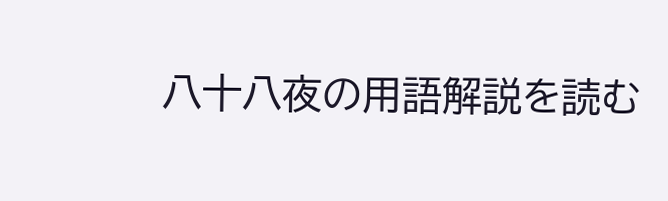八十八夜の用語解説を読む